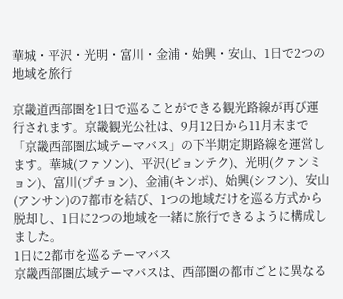華城・平沢・光明・富川・金浦・始興・安山、1日で2つの地域を旅行

京畿道西部圏を1日で巡ることができる観光路線が再び運行されます。京畿観光公社は、9月12日から11月末まで「京畿西部圏広域テーマバス」の下半期定期路線を運営します。華城(ファソン)、平沢(ピョンテク)、光明(クァンミョン)、富川(プチョン)、金浦(キンポ)、始興(シフン)、安山(アンサン)の7都市を結び、1つの地域だけを巡る方式から脱却し、1日に2つの地域を一緒に旅行できるように構成しました。
1日に2都市を巡るテーマバス
京畿西部圏広域テーマバスは、西部圏の都市ごとに異なる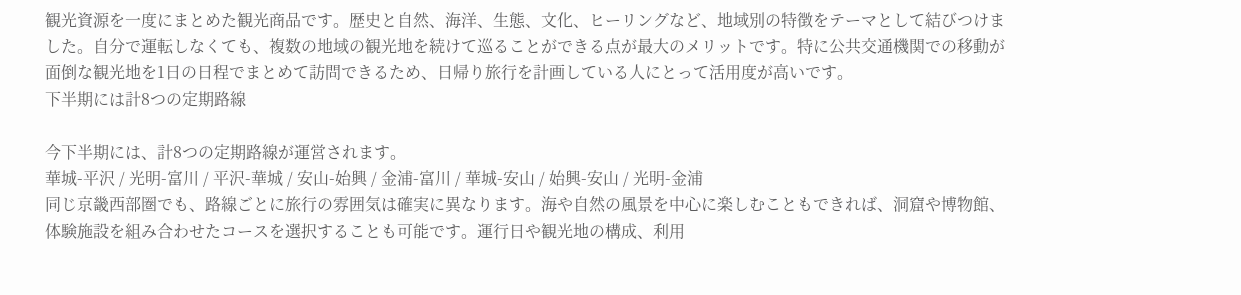観光資源を一度にまとめた観光商品です。歴史と自然、海洋、生態、文化、ヒーリングなど、地域別の特徴をテーマとして結びつけました。自分で運転しなくても、複数の地域の観光地を続けて巡ることができる点が最大のメリットです。特に公共交通機関での移動が面倒な観光地を1日の日程でまとめて訪問できるため、日帰り旅行を計画している人にとって活用度が高いです。
下半期には計8つの定期路線

今下半期には、計8つの定期路線が運営されます。
華城-平沢 / 光明-富川 / 平沢-華城 / 安山-始興 / 金浦-富川 / 華城-安山 / 始興-安山 / 光明-金浦
同じ京畿西部圏でも、路線ごとに旅行の雰囲気は確実に異なります。海や自然の風景を中心に楽しむこともできれば、洞窟や博物館、体験施設を組み合わせたコースを選択することも可能です。運行日や観光地の構成、利用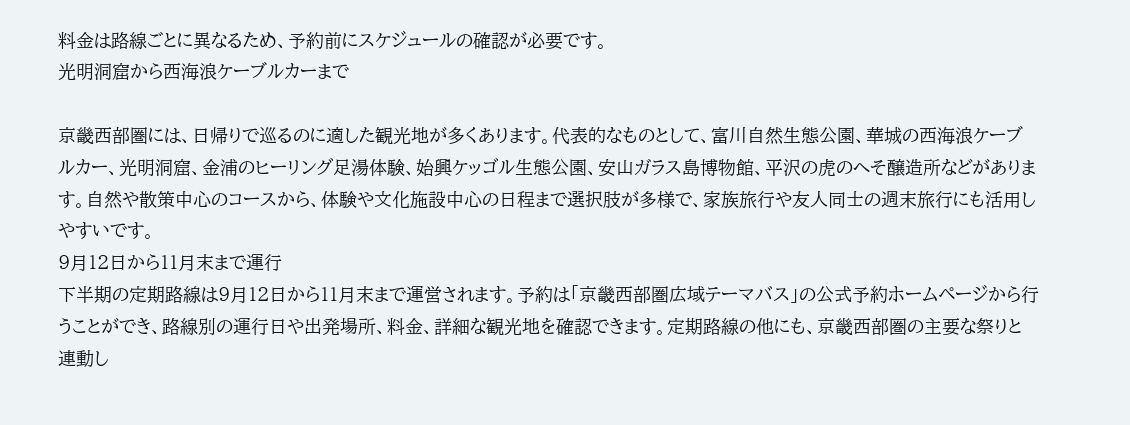料金は路線ごとに異なるため、予約前にスケジュールの確認が必要です。
光明洞窟から西海浪ケーブルカーまで

京畿西部圏には、日帰りで巡るのに適した観光地が多くあります。代表的なものとして、富川自然生態公園、華城の西海浪ケーブルカー、光明洞窟、金浦のヒーリング足湯体験、始興ケッゴル生態公園、安山ガラス島博物館、平沢の虎のへそ醸造所などがあります。自然や散策中心のコースから、体験や文化施設中心の日程まで選択肢が多様で、家族旅行や友人同士の週末旅行にも活用しやすいです。
9月12日から11月末まで運行
下半期の定期路線は9月12日から11月末まで運営されます。予約は「京畿西部圏広域テーマバス」の公式予約ホームページから行うことができ、路線別の運行日や出発場所、料金、詳細な観光地を確認できます。定期路線の他にも、京畿西部圏の主要な祭りと連動し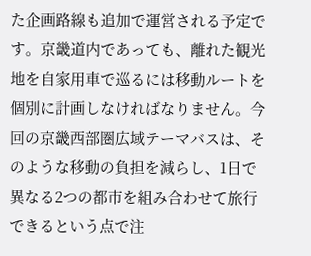た企画路線も追加で運営される予定です。京畿道内であっても、離れた観光地を自家用車で巡るには移動ルートを個別に計画しなければなりません。今回の京畿西部圏広域テーマバスは、そのような移動の負担を減らし、1日で異なる2つの都市を組み合わせて旅行できるという点で注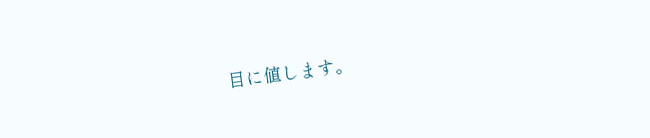目に値します。